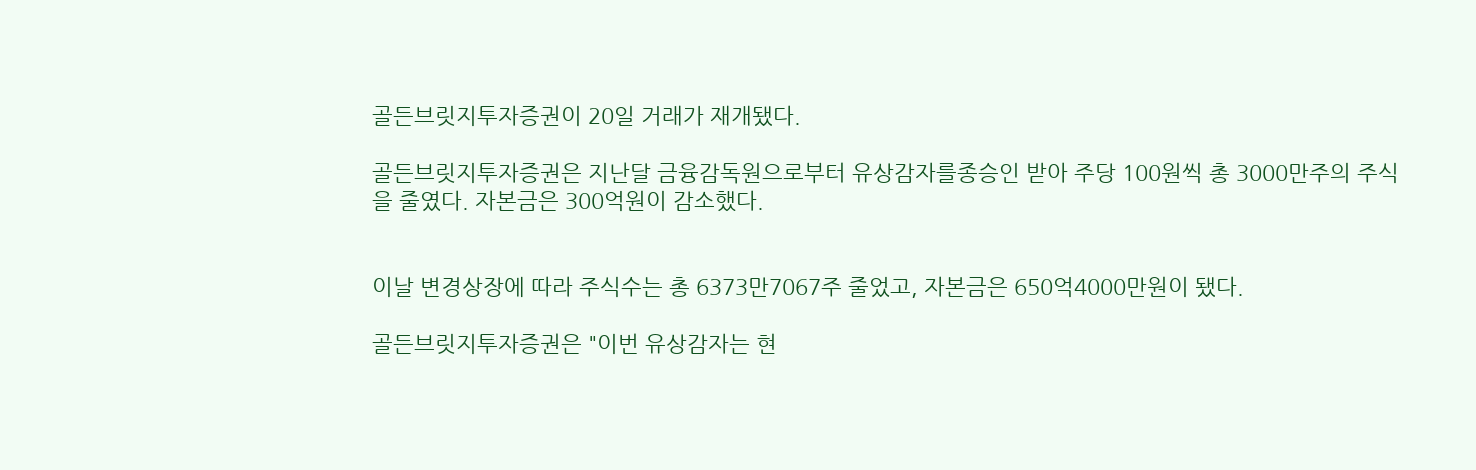골든브릿지투자증권이 20일 거래가 재개됐다.

골든브릿지투자증권은 지난달 금융감독원으로부터 유상감자를종승인 받아 주당 100원씩 총 3000만주의 주식을 줄였다. 자본금은 300억원이 감소했다.


이날 변경상장에 따라 주식수는 총 6373만7067주 줄었고, 자본금은 650억4000만원이 됐다.

골든브릿지투자증권은 "이번 유상감자는 현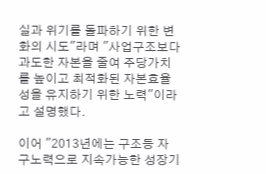실과 위기를 돌파하기 위한 변화의 시도"라며 "사업구조보다 과도한 자본을 줄여 주당가치를 높이고 최적화된 자본효율성을 유지하기 위한 노력"이라고 설명했다.

이어 "2013년에는 구조등 자구노력으로 지속가능한 성장기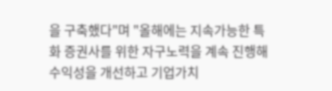을 구축했다"며 "올해에는 지속가능한 특화 증권사를 위한 자구노력을 계속 진행해 수익성을 개선하고 기업가치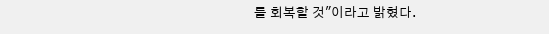를 회복할 것"이라고 밝혔다.